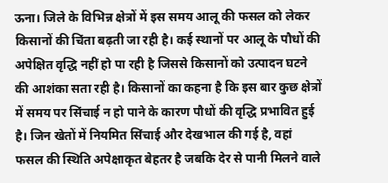ऊना। जिले के विभिन्न क्षेत्रों में इस समय आलू की फसल को लेकर किसानों की चिंता बढ़ती जा रही है। कई स्थानों पर आलू के पौधों की अपेक्षित वृद्धि नहीं हो पा रही है जिससे किसानों को उत्पादन घटने की आशंका सता रही है। किसानों का कहना है कि इस बार कुछ क्षेत्रों में समय पर सिंचाई न हो पाने के कारण पौधों की वृद्धि प्रभावित हुई है। जिन खेतों में नियमित सिंचाई और देखभाल की गई है, वहां फसल की स्थिति अपेक्षाकृत बेहतर है जबकि देर से पानी मिलने वाले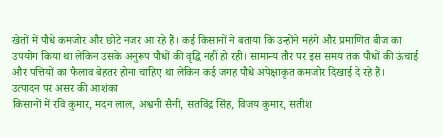खेतों में पौधे कमजोर और छोटे नजर आ रहे हैं। कई किसानों ने बताया कि उन्होंने महंगे और प्रमाणित बीज का उपयोग किया था लेकिन उसके अनुरूप पौधों की वृद्धि नहीं हो रही। सामान्य तौर पर इस समय तक पौधों की ऊंचाई और पत्तियों का फैलाव बेहतर होना चाहिए था लेकिन कई जगह पौधे अपेक्षाकृत कमजोर दिखाई दे रहे हैं।
उत्पादन पर असर की आशंका
किसानों में रवि कुमार, मदन लाल, अश्वनी सैनी, सतविंद्र सिंह, विजय कुमार, सतीश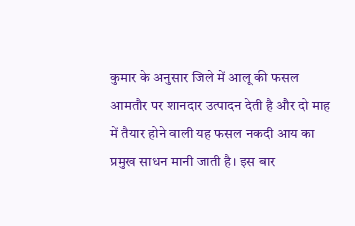कुमार के अनुसार जिले में आलू की फसल आमतौर पर शानदार उत्पादन देती है और दो माह में तैयार होने वाली यह फसल नकदी आय का प्रमुख साधन मानी जाती है। इस बार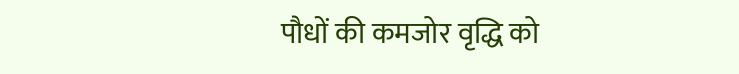पौधों की कमजोर वृद्धि को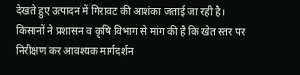देखते हुए उत्पादन में गिरावट की आशंका जताई जा रही है। किसानों ने प्रशासन व कृषि विभाग से मांग की है कि खेत स्तर पर निरीक्षण कर आवश्यक मार्गदर्शन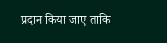प्रदान किया जाए ताकि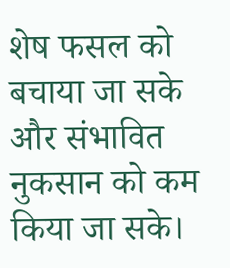शेष फसल को बचाया जा सके और संभावित नुकसान को कम किया जा सके।